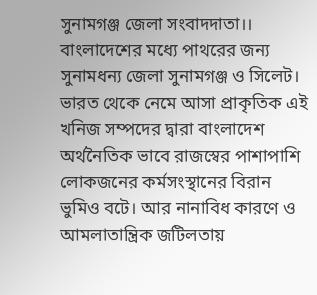সুনামগঞ্জ জেলা সংবাদদাতা।। বাংলাদেশের মধ্যে পাথরের জন্য সুনামধন্য জেলা সুনামগঞ্জ ও সিলেট। ভারত থেকে নেমে আসা প্রাকৃতিক এই খনিজ সম্পদের দ্বারা বাংলাদেশ অর্থনৈতিক ভাবে রাজস্বের পাশাপাশি লোকজনের কর্মসংস্থানের বিরান ভুমিও বটে। আর নানাবিধ কারণে ও আমলাতান্ত্রিক জটিলতায়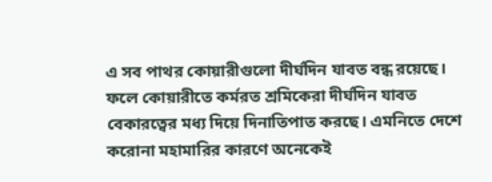এ সব পাথর কোয়ারীগুলো দীর্ঘদিন যাবত বন্ধ রয়েছে। ফলে কোয়ারীতে কর্মরত শ্রমিকেরা দীর্ঘদিন যাবত বেকারত্বের মধ্য দিয়ে দিনাতিপাত করছে। এমনিতে দেশে করোনা মহামারির কারণে অনেকেই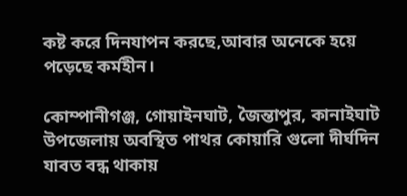কষ্ট করে দিনযাপন করছে,আবার অনেকে হয়ে পড়েছে কর্মহীন।

কোম্পানীগঞ্জ, গোয়াইনঘাট, জৈন্তাপুর, কানাইঘাট উপজেলায় অবস্থিত পাথর কোয়ারি গুলো দীর্ঘদিন যাবত বন্ধ থাকায়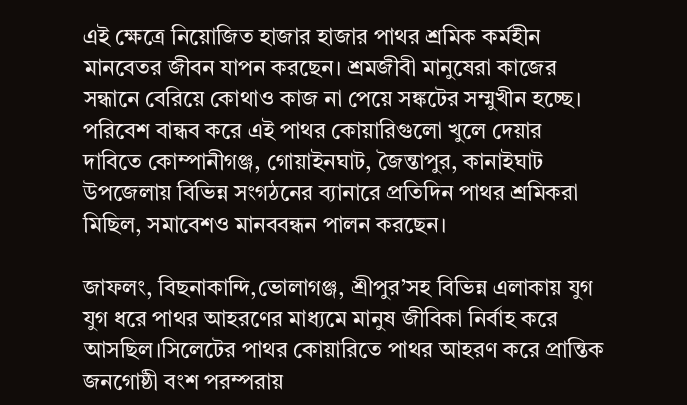এই ক্ষেত্রে নিয়োজিত হাজার হাজার পাথর শ্রমিক কর্মহীন মানবেতর জীবন যাপন করছেন। শ্রমজীবী মানুষেরা কাজের সন্ধানে বেরিয়ে কোথাও কাজ না পেয়ে সঙ্কটের সম্মুখীন হচ্ছে। পরিবেশ বান্ধব করে এই পাথর কোয়ারিগুলো খুলে দেয়ার দাবিতে কোম্পানীগঞ্জ, গোয়াইনঘাট, জৈন্তাপুর, কানাইঘাট উপজেলায় বিভিন্ন সংগঠনের ব্যানারে প্রতিদিন পাথর শ্রমিকরা মিছিল, সমাবেশও মানববন্ধন পালন করছেন।

জাফলং, বিছনাকান্দি,ভোলাগঞ্জ, শ্রীপুর’সহ বিভিন্ন এলাকায় যুগ যুগ ধরে পাথর আহরণের মাধ্যমে মানুষ জীবিকা নির্বাহ করে আসছিল।সিলেটের পাথর কোয়ারিতে পাথর আহরণ করে প্রান্তিক জনগোষ্ঠী বংশ পরম্পরায়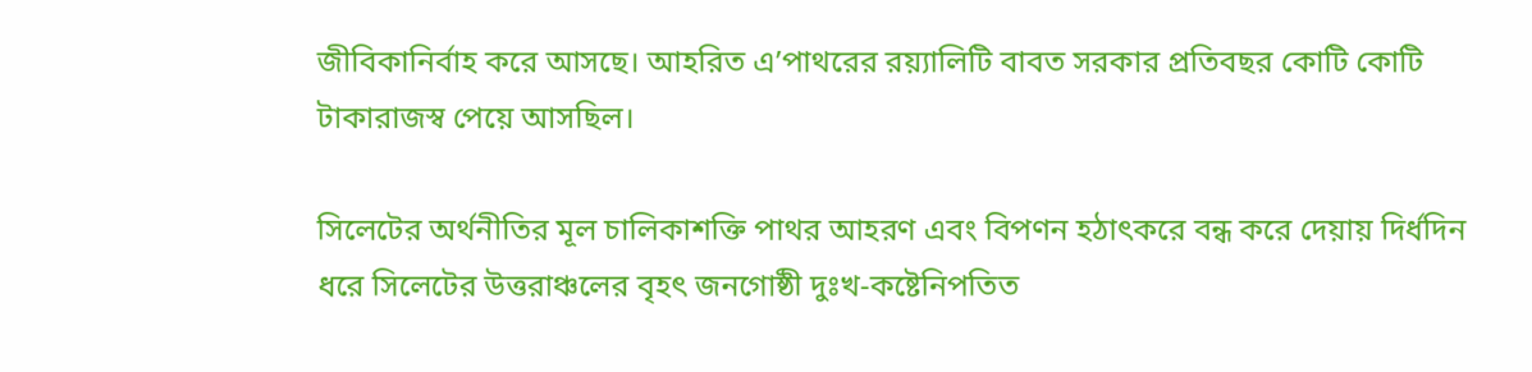জীবিকানির্বাহ করে আসছে। আহরিত এ’পাথরের রয়্যালিটি বাবত সরকার প্রতিবছর কোটি কোটি টাকারাজস্ব পেয়ে আসছিল।

সিলেটের অর্থনীতির মূল চালিকাশক্তি পাথর আহরণ এবং বিপণন হঠাৎকরে বন্ধ করে দেয়ায় দির্ধদিন ধরে সিলেটের উত্তরাঞ্চলের বৃহৎ জনগোষ্ঠী দুঃখ-কষ্টেনিপতিত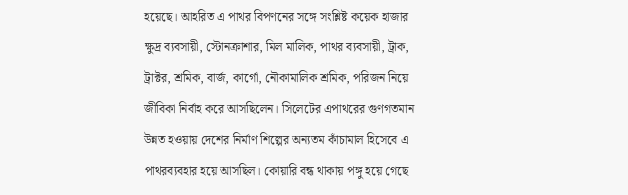হয়েছে। আহরিত এ পাথর বিপণনের সঙ্গে সংশ্লিষ্ট কয়েক হাজার ক্ষুদ্র ব্যবসায়ী, স্টোনক্রাশার, মিল মালিক, পাথর ব্যবসায়ী, ট্রাক, ট্রাক্টর, শ্রমিক, বার্জ, কার্গো, নৌকামালিক শ্রমিক, পরিজন নিয়ে জীবিকা নির্বাহ করে আসছিলেন। সিলেটের এপাথরের গুণগতমান উন্নত হওয়ায় দেশের নির্মাণ শিল্পের অন্যতম কাঁচামাল হিসেবে এ পাথরব্যবহার হয়ে আসছিল। কোয়ারি বন্ধ থাকায় পঙ্গু হয়ে গেছে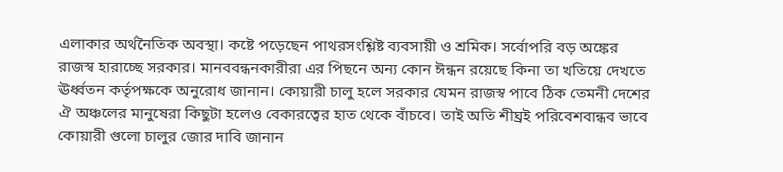এলাকার অর্থনৈতিক অবস্থা। কষ্টে পড়েছেন পাথরসংশ্লিষ্ট ব্যবসায়ী ও শ্রমিক। সর্বোপরি বড় অঙ্কের রাজস্ব হারাচ্ছে সরকার। মানববন্ধনকারীরা এর পিছনে অন্য কোন ঈন্ধন রয়েছে কিনা তা খতিয়ে দেখতে ঊর্ধ্বতন কর্তৃপক্ষকে অনুরোধ জানান। কোয়ারী চালু হলে সরকার যেমন রাজস্ব পাবে ঠিক তেমনী দেশের ঐ অঞ্চলের মানুষেরা কিছুটা হলেও বেকারত্বের হাত থেকে বাঁচবে। তাই অতি শীঘ্রই পরিবেশবান্ধব ভাবে কোয়ারী গুলো চালুর জোর দাবি জানান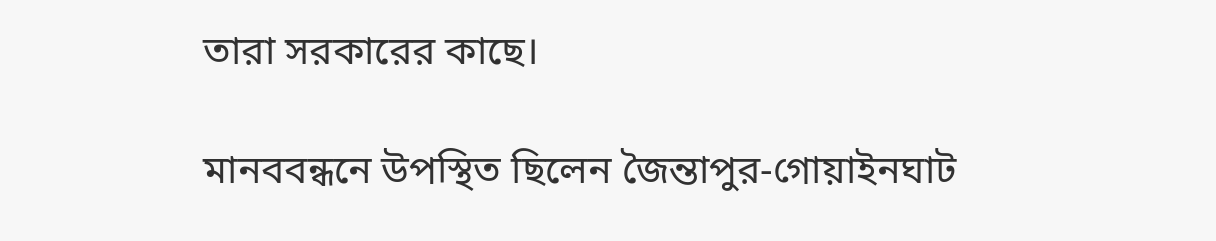তারা সরকারের কাছে।

মানববন্ধনে উপস্থিত ছিলেন জৈন্তাপুর-গোয়াইনঘাট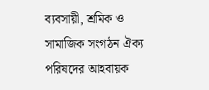ব্যবসায়ী, শ্রমিক ও সামাজিক সংগঠন ঐক্য পরিষদের আহবায়ক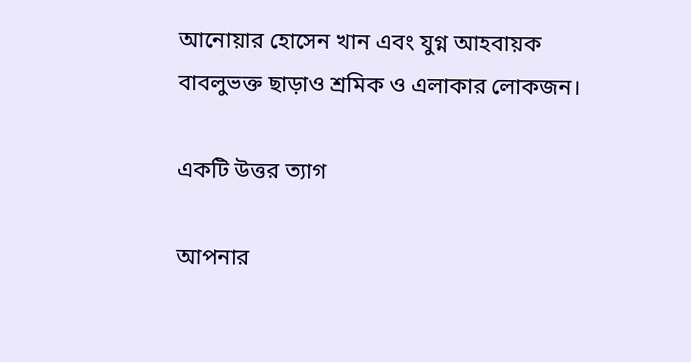আনোয়ার হোসেন খান এবং যুগ্ন আহবায়ক বাবলুভক্ত ছাড়াও শ্রমিক ও এলাকার লোকজন।

একটি উত্তর ত্যাগ

আপনার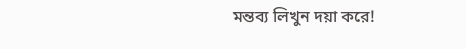মন্তব্য লিখুন দয়া করে!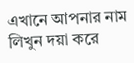এখানে আপনার নাম লিখুন দয়া করে